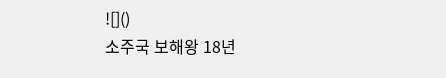![]()
소주국 보해왕 18년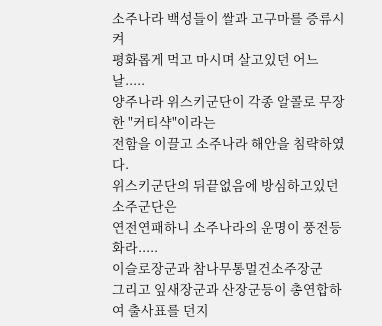소주나라 백성들이 쌀과 고구마를 증류시켜
평화롭게 먹고 마시며 살고있던 어느날.....
양주나라 위스키군단이 각종 알콜로 무장한 "커티샥"이라는
전함을 이끌고 소주나라 해안을 침략하였다.
위스키군단의 뒤끝없음에 방심하고있던 소주군단은
연전연패하니 소주나라의 운명이 풍전등화라.....
이슬로장군과 참나무통멀건소주장군
그리고 잎새장군과 산장군등이 총연합하여 출사표를 던지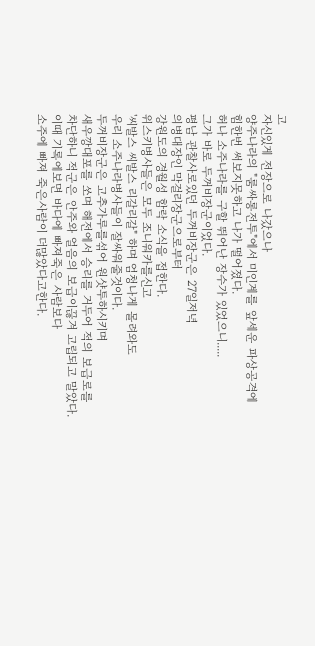고
자신있게 전장으로 나갔으나
양주나라의 "룸싸롱전투"에서 미인계를 앞세운 파상공격에
힘한번 써보지못하고 나가 떨어졌다.
허나 소주나라를 구할 뛰어난 장수가 있었으니.....
그가 바로 두꺼비장군이었다.
평남 관찰사로있던 두꺼비장군은 27일저녁
의병대장인 막걸리장군으로부터
강원도의 경월성 함락 소식을 접한다.
위스키병사들은 모두 조니워카를신고
'씨발스 씨발스 리갈리갈" 하며 엄청나게 몰려와도
우리 소주나라병사들이 잘싸워줄것이다.
두꺼비장군은 고추가루를섞어 원샷투하시키며
새우깡대포를 쏘며 해전에서 승리를 거두어 적의 보급로를
차단하니 적군은 안주와 얼음의 보급이끊겨 고립되고 말았다.
이때 기록에보면 바다에 빠져죽은 사람보다
소주에 빠져 죽은사람이 더많았다고한다.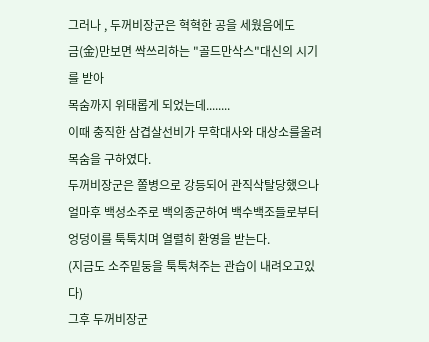그러나 , 두꺼비장군은 혁혁한 공을 세웠음에도
금(金)만보면 싹쓰리하는 "골드만삭스"대신의 시기를 받아
목숨까지 위태롭게 되었는데........
이때 충직한 삼겹살선비가 무학대사와 대상소를올려목숨을 구하였다.
두꺼비장군은 쫄병으로 강등되어 관직삭탈당했으나
얼마후 백성소주로 백의종군하여 백수백조들로부터
엉덩이를 툭툭치며 열렬히 환영을 받는다.
(지금도 소주밑둥을 툭툭쳐주는 관습이 내려오고있다)
그후 두꺼비장군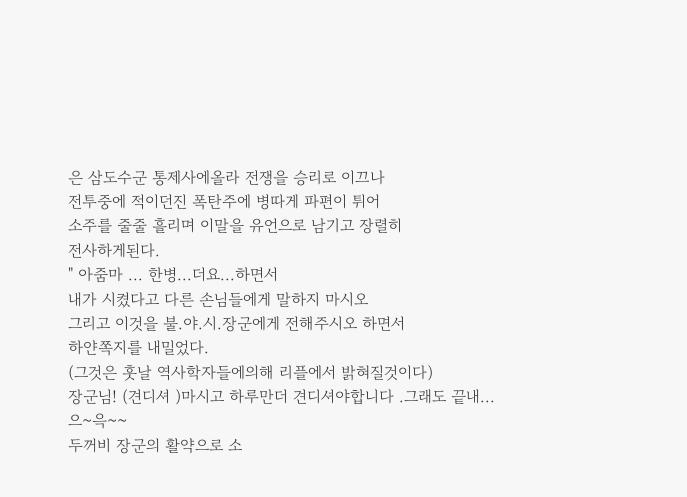은 삼도수군 통제사에올라 전쟁을 승리로 이끄나
전투중에 적이던진 폭탄주에 병따게 파편이 튀어
소주를 줄줄 흘리며 이말을 유언으로 남기고 장렬히
전사하게된다.
" 아줌마 ... 한병...더요...하면서
내가 시켰다고 다른 손님들에게 말하지 마시오
그리고 이것을 불.야.시.장군에게 전해주시오 하면서
하얀쪽지를 내밀었다.
(그것은 훗날 역사학자들에의해 리플에서 밝혀질것이다)
장군님! (견디셔 )마시고 하루만더 견디셔야합니다 .그래도 끝내...
으~윽~~
두꺼비 장군의 활약으로 소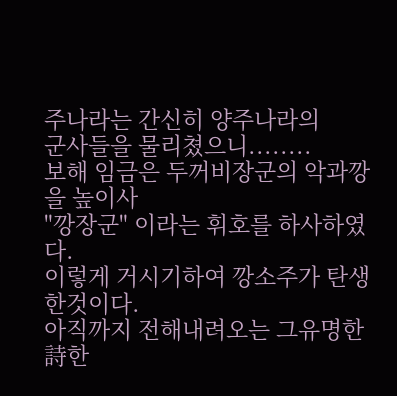주나라는 간신히 양주나라의
군사들을 물리쳤으니........
보해 임금은 두꺼비장군의 악과깡을 높이사
"깡장군" 이라는 휘호를 하사하였다.
이렇게 거시기하여 깡소주가 탄생한것이다.
아직까지 전해내려오는 그유명한詩한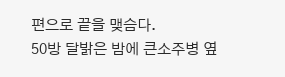편으로 끝을 맺슴다.
50방 달밝은 밤에 큰소주병 옆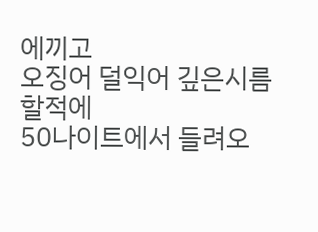에끼고
오징어 덜익어 깊은시름 할적에
50나이트에서 들려오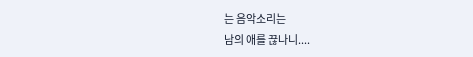는 음악소리는
남의 애를 끊나니....